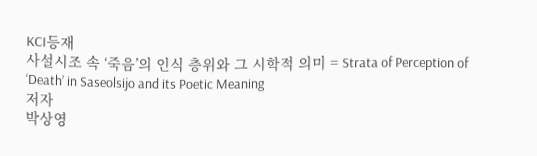KCI등재
사설시조 속 ‘죽음’의 인식 층위와 그 시학적 의미 = Strata of Perception of ‘Death’ in Saseolsijo and its Poetic Meaning
저자
박상영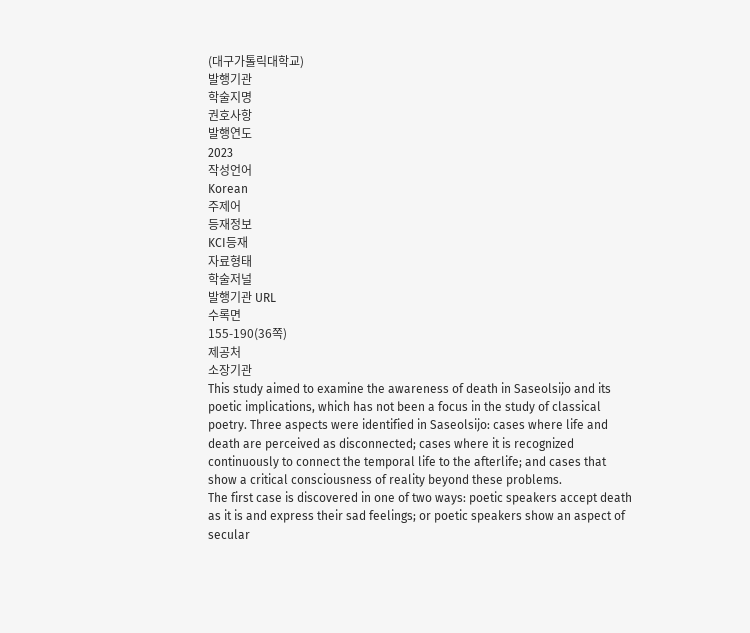(대구가톨릭대학교)
발행기관
학술지명
권호사항
발행연도
2023
작성언어
Korean
주제어
등재정보
KCI등재
자료형태
학술저널
발행기관 URL
수록면
155-190(36쪽)
제공처
소장기관
This study aimed to examine the awareness of death in Saseolsijo and its poetic implications, which has not been a focus in the study of classical poetry. Three aspects were identified in Saseolsijo: cases where life and death are perceived as disconnected; cases where it is recognized continuously to connect the temporal life to the afterlife; and cases that show a critical consciousness of reality beyond these problems.
The first case is discovered in one of two ways: poetic speakers accept death as it is and express their sad feelings; or poetic speakers show an aspect of secular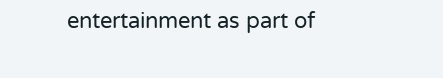entertainment as part of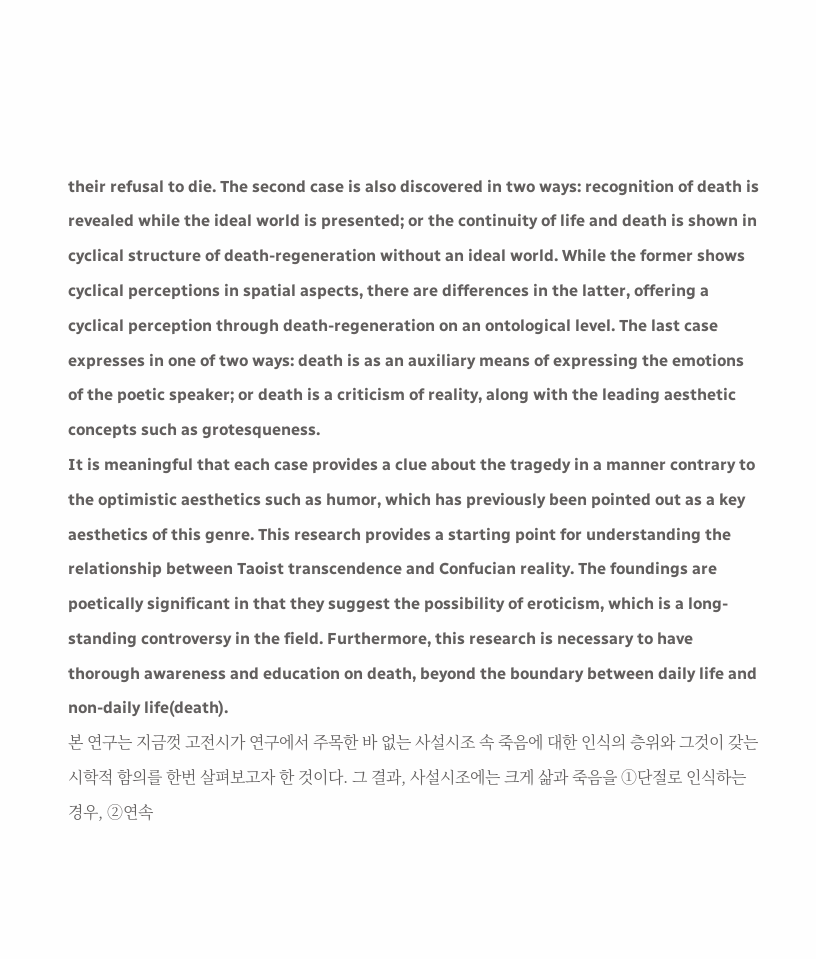their refusal to die. The second case is also discovered in two ways: recognition of death is revealed while the ideal world is presented; or the continuity of life and death is shown in cyclical structure of death-regeneration without an ideal world. While the former shows cyclical perceptions in spatial aspects, there are differences in the latter, offering a cyclical perception through death-regeneration on an ontological level. The last case expresses in one of two ways: death is as an auxiliary means of expressing the emotions of the poetic speaker; or death is a criticism of reality, along with the leading aesthetic concepts such as grotesqueness.
It is meaningful that each case provides a clue about the tragedy in a manner contrary to the optimistic aesthetics such as humor, which has previously been pointed out as a key aesthetics of this genre. This research provides a starting point for understanding the relationship between Taoist transcendence and Confucian reality. The foundings are poetically significant in that they suggest the possibility of eroticism, which is a long-standing controversy in the field. Furthermore, this research is necessary to have thorough awareness and education on death, beyond the boundary between daily life and non-daily life(death).
본 연구는 지금껏 고전시가 연구에서 주목한 바 없는 사설시조 속 죽음에 대한 인식의 층위와 그것이 갖는 시학적 함의를 한번 살펴보고자 한 것이다. 그 결과, 사설시조에는 크게 삶과 죽음을 ①단절로 인식하는 경우, ②연속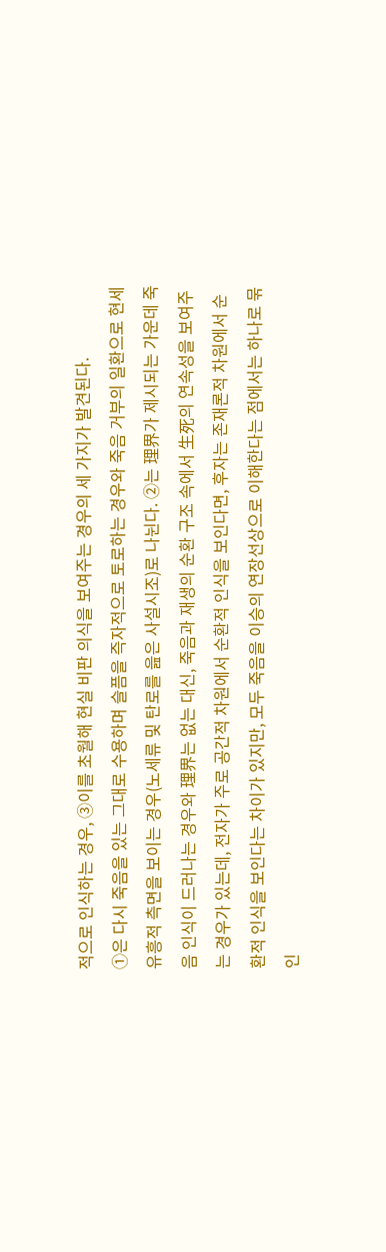적으로 인식하는 경우, ③이를 초월해 현실 비판 의식을 보여주는 경우의 세 가지가 발견된다.
①은 다시 죽음을 있는 그대로 수용하며 슬픔을 즉자적으로 토로하는 경우와 죽음 거부의 일환으로 현세 유흥적 측면을 보이는 경우(노세류 및 탄로를 읊은 사설시조)로 나뉜다. ②는 理界가 제시되는 가운데 죽음 인식이 드러나는 경우와 理界는 없는 대신, 죽음과 재생의 순환 구조 속에서 生死의 연속성을 보여주는 경우가 있는데, 전자가 주로 공간적 차원에서 순환적 인식을 보인다면, 후자는 존재론적 차원에서 순환적 인식을 보인다는 차이가 있지만, 모두 죽음을 이승의 연장선상으로 이해한다는 점에서는 하나로 묶인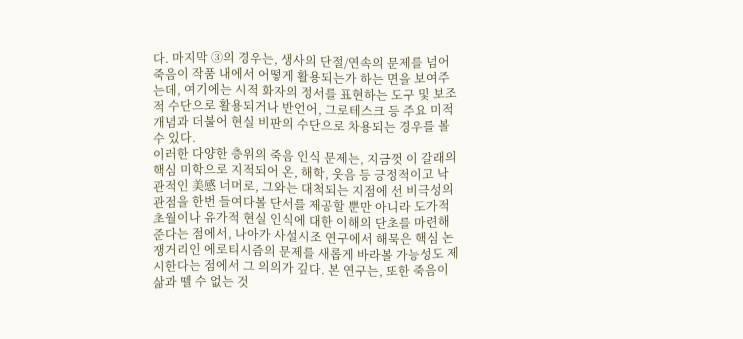다. 마지막 ③의 경우는, 생사의 단절/연속의 문제를 넘어 죽음이 작품 내에서 어떻게 활용되는가 하는 면을 보여주는데, 여기에는 시적 화자의 정서를 표현하는 도구 및 보조적 수단으로 활용되거나 반언어, 그로테스크 등 주요 미적 개념과 더불어 현실 비판의 수단으로 차용되는 경우를 볼 수 있다.
이러한 다양한 층위의 죽음 인식 문제는, 지금껏 이 갈래의 핵심 미학으로 지적되어 온, 해학, 웃음 등 긍정적이고 낙관적인 美感 너머로, 그와는 대척되는 지점에 선 비극성의 관점을 한번 들여다볼 단서를 제공할 뿐만 아니라 도가적 초월이나 유가적 현실 인식에 대한 이해의 단초를 마련해 준다는 점에서, 나아가 사설시조 연구에서 해묵은 핵심 논쟁거리인 에로티시즘의 문제를 새롭게 바라볼 가능성도 제시한다는 점에서 그 의의가 깊다. 본 연구는, 또한 죽음이 삶과 뗄 수 없는 것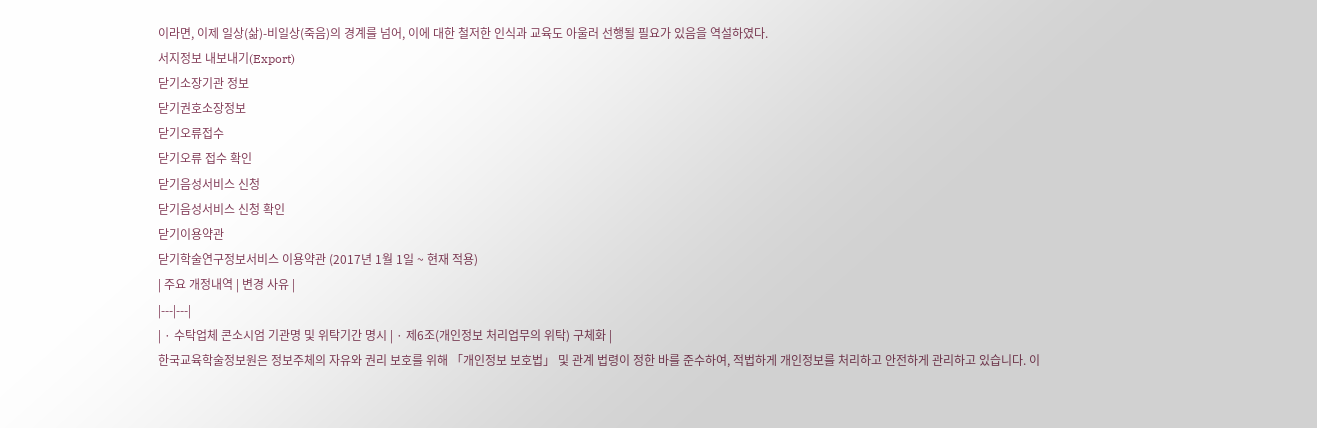이라면, 이제 일상(삶)-비일상(죽음)의 경계를 넘어, 이에 대한 철저한 인식과 교육도 아울러 선행될 필요가 있음을 역설하였다.
서지정보 내보내기(Export)
닫기소장기관 정보
닫기권호소장정보
닫기오류접수
닫기오류 접수 확인
닫기음성서비스 신청
닫기음성서비스 신청 확인
닫기이용약관
닫기학술연구정보서비스 이용약관 (2017년 1월 1일 ~ 현재 적용)
| 주요 개정내역 | 변경 사유 |
|---|---|
| · 수탁업체 콘소시엄 기관명 및 위탁기간 명시 | · 제6조(개인정보 처리업무의 위탁) 구체화 |
한국교육학술정보원은 정보주체의 자유와 권리 보호를 위해 「개인정보 보호법」 및 관계 법령이 정한 바를 준수하여, 적법하게 개인정보를 처리하고 안전하게 관리하고 있습니다. 이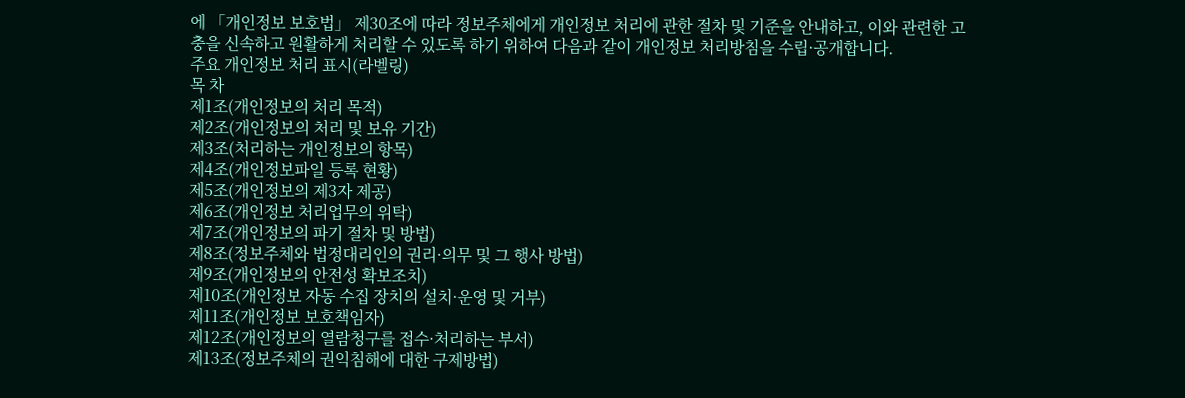에 「개인정보 보호법」 제30조에 따라 정보주체에게 개인정보 처리에 관한 절차 및 기준을 안내하고, 이와 관련한 고충을 신속하고 원활하게 처리할 수 있도록 하기 위하여 다음과 같이 개인정보 처리방침을 수립·공개합니다.
주요 개인정보 처리 표시(라벨링)
목 차
제1조(개인정보의 처리 목적)
제2조(개인정보의 처리 및 보유 기간)
제3조(처리하는 개인정보의 항목)
제4조(개인정보파일 등록 현황)
제5조(개인정보의 제3자 제공)
제6조(개인정보 처리업무의 위탁)
제7조(개인정보의 파기 절차 및 방법)
제8조(정보주체와 법정대리인의 권리·의무 및 그 행사 방법)
제9조(개인정보의 안전성 확보조치)
제10조(개인정보 자동 수집 장치의 설치·운영 및 거부)
제11조(개인정보 보호책임자)
제12조(개인정보의 열람청구를 접수·처리하는 부서)
제13조(정보주체의 권익침해에 대한 구제방법)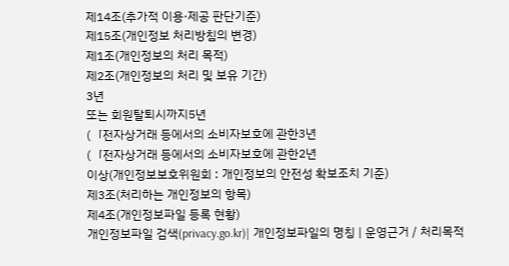제14조(추가적 이용·제공 판단기준)
제15조(개인정보 처리방침의 변경)
제1조(개인정보의 처리 목적)
제2조(개인정보의 처리 및 보유 기간)
3년
또는 회원탈퇴시까지5년
(「전자상거래 등에서의 소비자보호에 관한3년
(「전자상거래 등에서의 소비자보호에 관한2년
이상(개인정보보호위원회 : 개인정보의 안전성 확보조치 기준)
제3조(처리하는 개인정보의 항목)
제4조(개인정보파일 등록 현황)
개인정보파일 검색(privacy.go.kr)| 개인정보파일의 명칭 | 운영근거 / 처리목적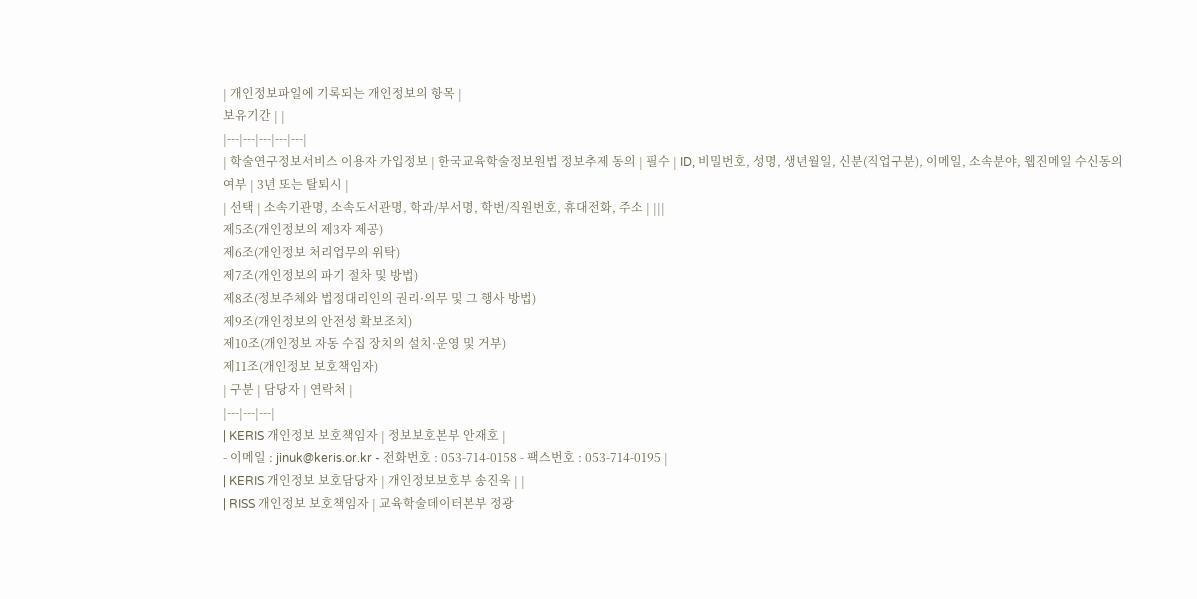| 개인정보파일에 기록되는 개인정보의 항목 |
보유기간 | |
|---|---|---|---|---|
| 학술연구정보서비스 이용자 가입정보 | 한국교육학술정보원법 정보추제 동의 | 필수 | ID, 비밀번호, 성명, 생년월일, 신분(직업구분), 이메일, 소속분야, 웹진메일 수신동의 여부 | 3년 또는 탈퇴시 |
| 선택 | 소속기관명, 소속도서관명, 학과/부서명, 학번/직원번호, 휴대전화, 주소 | |||
제5조(개인정보의 제3자 제공)
제6조(개인정보 처리업무의 위탁)
제7조(개인정보의 파기 절차 및 방법)
제8조(정보주체와 법정대리인의 권리·의무 및 그 행사 방법)
제9조(개인정보의 안전성 확보조치)
제10조(개인정보 자동 수집 장치의 설치·운영 및 거부)
제11조(개인정보 보호책임자)
| 구분 | 담당자 | 연락처 |
|---|---|---|
| KERIS 개인정보 보호책임자 | 정보보호본부 안재호 |
- 이메일 : jinuk@keris.or.kr - 전화번호 : 053-714-0158 - 팩스번호 : 053-714-0195 |
| KERIS 개인정보 보호담당자 | 개인정보보호부 송진욱 | |
| RISS 개인정보 보호책임자 | 교육학술데이터본부 정광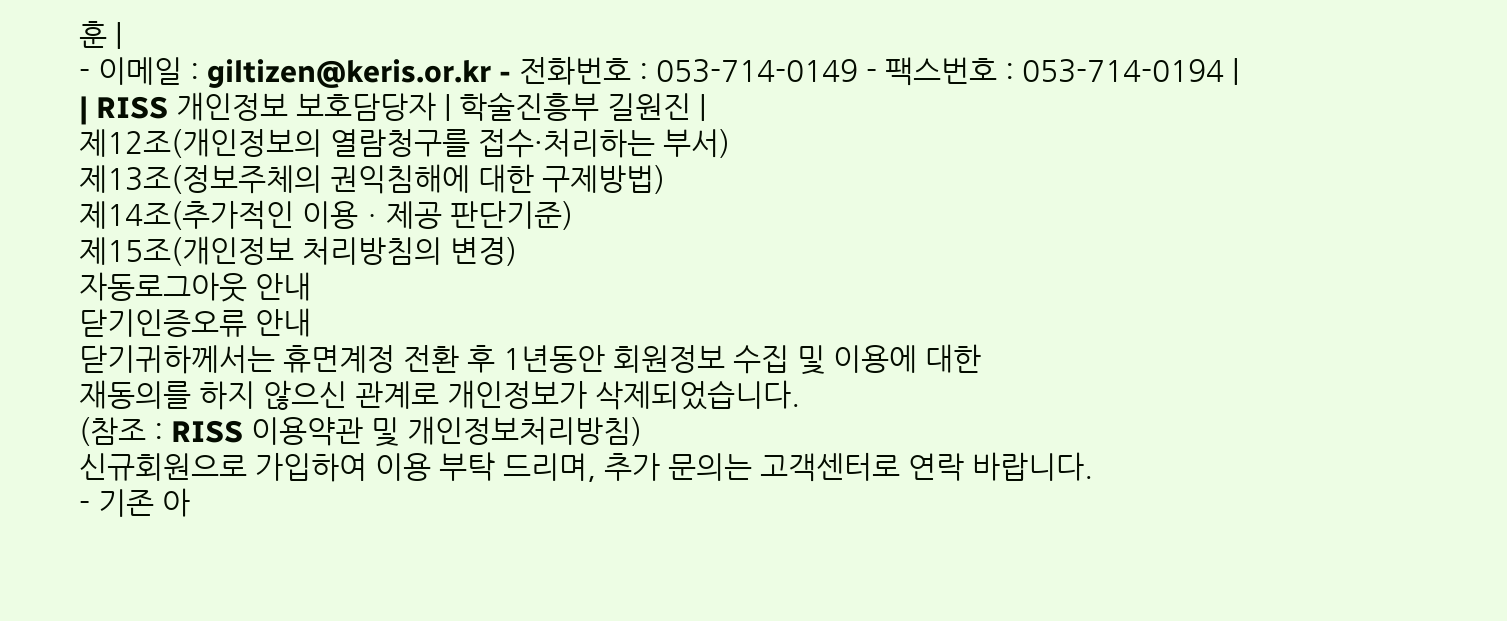훈 |
- 이메일 : giltizen@keris.or.kr - 전화번호 : 053-714-0149 - 팩스번호 : 053-714-0194 |
| RISS 개인정보 보호담당자 | 학술진흥부 길원진 |
제12조(개인정보의 열람청구를 접수·처리하는 부서)
제13조(정보주체의 권익침해에 대한 구제방법)
제14조(추가적인 이용ㆍ제공 판단기준)
제15조(개인정보 처리방침의 변경)
자동로그아웃 안내
닫기인증오류 안내
닫기귀하께서는 휴면계정 전환 후 1년동안 회원정보 수집 및 이용에 대한
재동의를 하지 않으신 관계로 개인정보가 삭제되었습니다.
(참조 : RISS 이용약관 및 개인정보처리방침)
신규회원으로 가입하여 이용 부탁 드리며, 추가 문의는 고객센터로 연락 바랍니다.
- 기존 아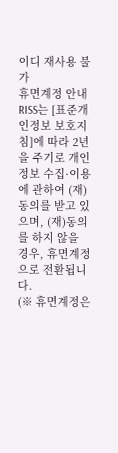이디 재사용 불가
휴면계정 안내
RISS는 [표준개인정보 보호지침]에 따라 2년을 주기로 개인정보 수집·이용에 관하여 (재)동의를 받고 있으며, (재)동의를 하지 않을 경우, 휴면계정으로 전환됩니다.
(※ 휴면계정은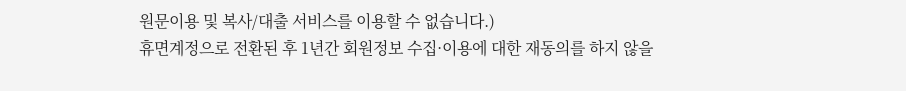원문이용 및 복사/대출 서비스를 이용할 수 없습니다.)
휴면계정으로 전환된 후 1년간 회원정보 수집·이용에 대한 재동의를 하지 않을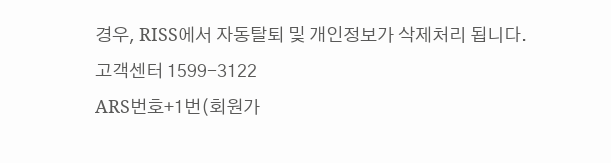경우, RISS에서 자동탈퇴 및 개인정보가 삭제처리 됩니다.
고객센터 1599-3122
ARS번호+1번(회원가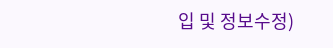입 및 정보수정)